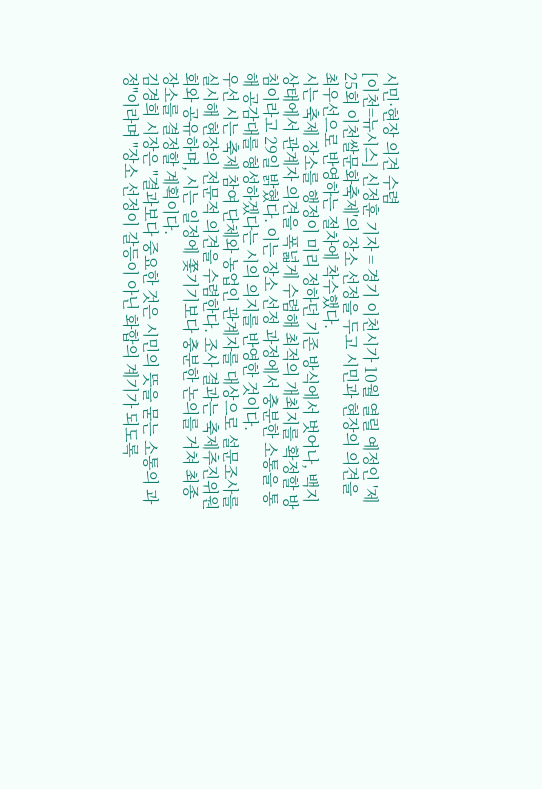시민·현장 의견 수렴
[이천=뉴시스] 신정훈 기자 = 경기 이천시가 10월 열릴 예정인 '제25회 이천쌀문화축제'의 장소 선정을 두고 시민과 현장의 의견을 최우선으로 반영하는 절차에 착수했다.
시는 축제 장소를 행정이 미리 정하던 기존 방식에서 벗어나, 백지 상태에서 관계자 의견을 폭넓게 수렴해 최적의 개최지를 확정할 방침이라고 29일 밝혔다. 이는 장소 선정 과정에서 충분한 소통을 통해 공감대를 형성하겠다는 시의 의지를 반영한 것이다.
우선 시는 축제 참여 단체와 농업인 관계자를 대상으로 설문조사를 실시해 현장의 전문적 의견을 수렴한다. 조사 결과는 축제추진위원회와 공유하며, 시는 일정에 쫓기기보다 충분한 논의를 거쳐 최종 장소를 결정할 계획이다.
김경희 시장은 "결과보다 중요한 것은 시민의 뜻을 묻는 소통의 과정"이라며 "장소 선정이 갈등이 아닌 화합의 계기가 되도록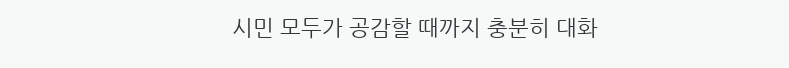시민 모두가 공감할 때까지 충분히 대화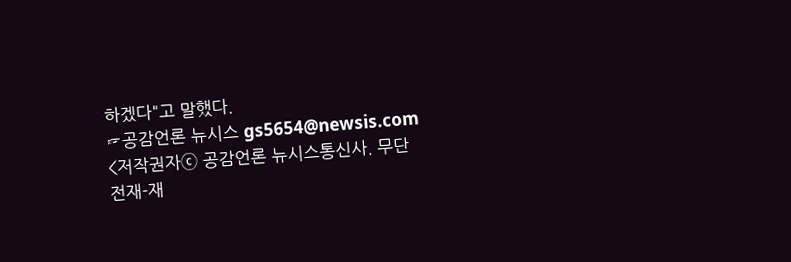하겠다"고 말했다.
☞공감언론 뉴시스 gs5654@newsis.com <저작권자ⓒ 공감언론 뉴시스통신사. 무단전재-재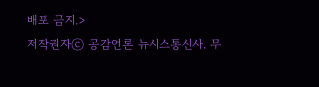배포 금지.>
저작권자ⓒ 공감언론 뉴시스통신사. 무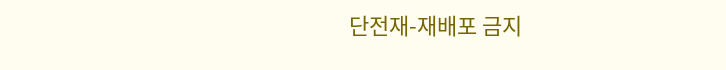단전재-재배포 금지